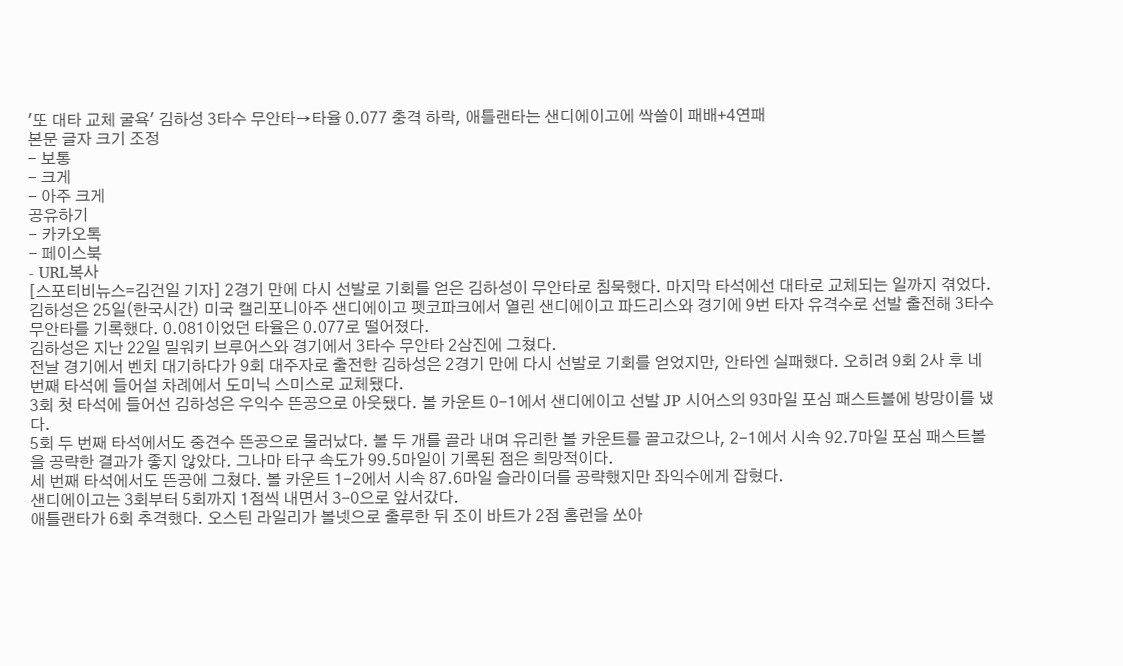'또 대타 교체 굴욕' 김하성 3타수 무안타→타율 0.077 충격 하락, 애틀랜타는 샌디에이고에 싹쓸이 패배+4연패
본문 글자 크기 조정
- 보통
- 크게
- 아주 크게
공유하기
- 카카오톡
- 페이스북
- URL복사
[스포티비뉴스=김건일 기자] 2경기 만에 다시 선발로 기회를 얻은 김하성이 무안타로 침묵했다. 마지막 타석에선 대타로 교체되는 일까지 겪었다.
김하성은 25일(한국시간) 미국 캘리포니아주 샌디에이고 펫코파크에서 열린 샌디에이고 파드리스와 경기에 9번 타자 유격수로 선발 출전해 3타수 무안타를 기록했다. 0.081이었던 타율은 0.077로 떨어졌다.
김하성은 지난 22일 밀워키 브루어스와 경기에서 3타수 무안타 2삼진에 그쳤다.
전날 경기에서 벤치 대기하다가 9회 대주자로 출전한 김하성은 2경기 만에 다시 선발로 기회를 얻었지만, 안타엔 실패했다. 오히려 9회 2사 후 네 번째 타석에 들어설 차례에서 도미닉 스미스로 교체됐다.
3회 첫 타석에 들어선 김하성은 우익수 뜬공으로 아웃됐다. 볼 카운트 0-1에서 샌디에이고 선발 JP 시어스의 93마일 포심 패스트볼에 방망이를 냈다.
5회 두 번째 타석에서도 중견수 뜬공으로 물러났다. 볼 두 개를 골라 내며 유리한 볼 카운트를 끌고갔으나, 2-1에서 시속 92.7마일 포심 패스트볼을 공략한 결과가 좋지 않았다. 그나마 타구 속도가 99.5마일이 기록된 점은 희망적이다.
세 번째 타석에서도 뜬공에 그쳤다. 볼 카운트 1-2에서 시속 87.6마일 슬라이더를 공략했지만 좌익수에게 잡혔다.
샌디에이고는 3회부터 5회까지 1점씩 내면서 3-0으로 앞서갔다.
애틀랜타가 6회 추격했다. 오스틴 라일리가 볼넷으로 출루한 뒤 조이 바트가 2점 홈런을 쏘아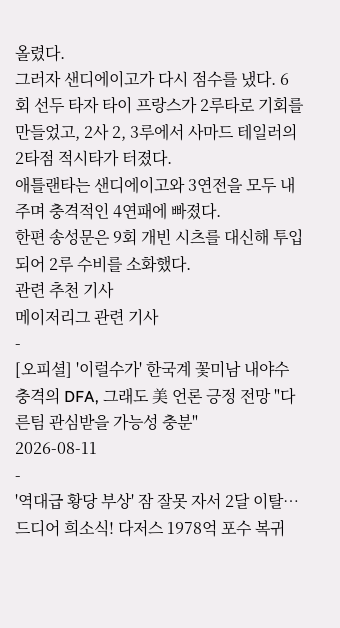올렸다.
그러자 샌디에이고가 다시 점수를 냈다. 6회 선두 타자 타이 프랑스가 2루타로 기회를 만들었고, 2사 2, 3루에서 사마드 테일러의 2타점 적시타가 터졌다.
애틀랜타는 샌디에이고와 3연전을 모두 내주며 충격적인 4연패에 빠졌다.
한편 송성문은 9회 개빈 시츠를 대신해 투입되어 2루 수비를 소화했다.
관련 추천 기사
메이저리그 관련 기사
-
[오피셜] '이럴수가' 한국계 꽃미남 내야수 충격의 DFA, 그래도 美 언론 긍정 전망 "다른팀 관심받을 가능성 충분"
2026-08-11
-
'역대급 황당 부상' 잠 잘못 자서 2달 이탈…드디어 희소식! 다저스 1978억 포수 복귀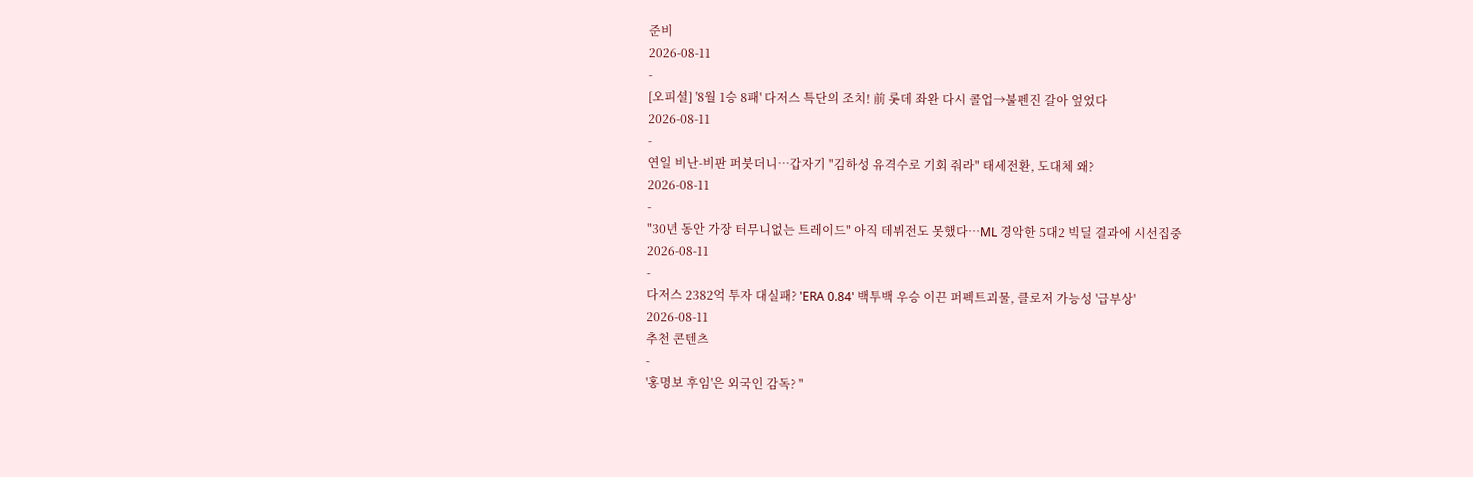준비
2026-08-11
-
[오피셜] '8월 1승 8패' 다저스 특단의 조치! 前 롯데 좌완 다시 콜업→불펜진 갈아 엎었다
2026-08-11
-
연일 비난-비판 퍼붓더니…갑자기 "김하성 유격수로 기회 줘라" 태세전환, 도대체 왜?
2026-08-11
-
"30년 동안 가장 터무니없는 트레이드" 아직 데뷔전도 못했다…ML 경악한 5대2 빅딜 결과에 시선집중
2026-08-11
-
다저스 2382억 투자 대실패? 'ERA 0.84' 백투백 우승 이끈 퍼펙트괴물, 클로저 가능성 '급부상'
2026-08-11
추천 콘텐츠
-
'홍명보 후임'은 외국인 감독? "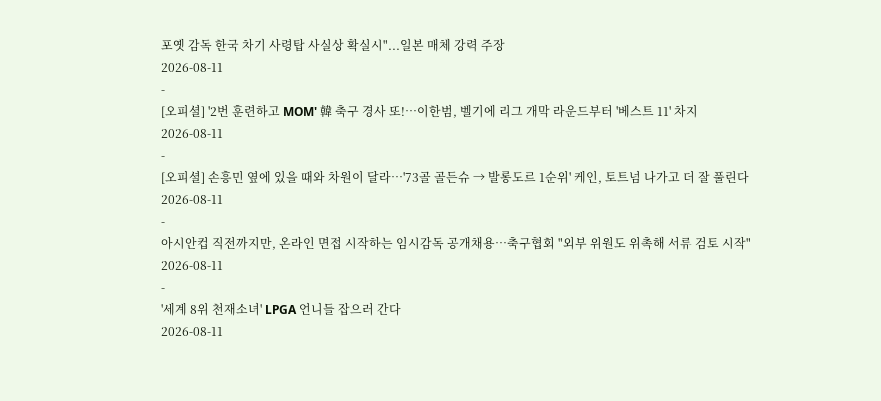포옛 감독 한국 차기 사령탑 사실상 확실시"...일본 매체 강력 주장
2026-08-11
-
[오피셜] '2번 훈련하고 MOM' 韓 축구 경사 또!…이한범, 벨기에 리그 개막 라운드부터 '베스트 11' 차지
2026-08-11
-
[오피셜] 손흥민 옆에 있을 때와 차원이 달라…'73골 골든슈 → 발롱도르 1순위' 케인, 토트넘 나가고 더 잘 풀린다
2026-08-11
-
아시안컵 직전까지만, 온라인 면접 시작하는 임시감독 공개채용…축구협회 "외부 위원도 위촉해 서류 검토 시작"
2026-08-11
-
'세계 8위 천재소녀' LPGA 언니들 잡으러 간다
2026-08-11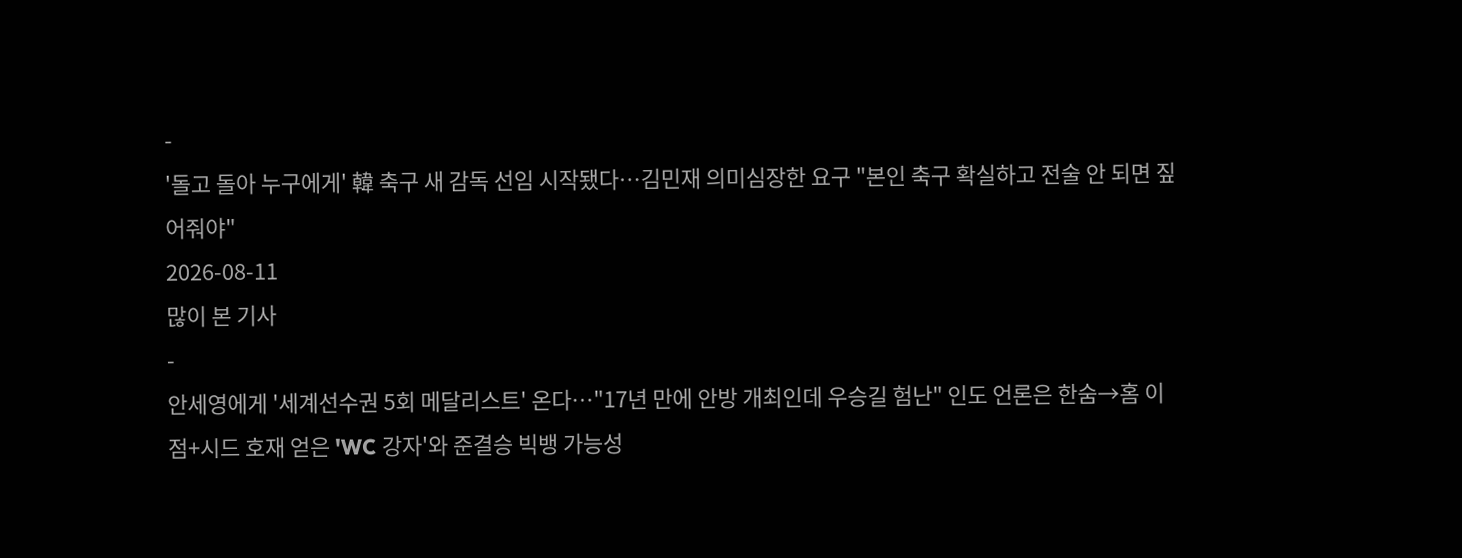-
'돌고 돌아 누구에게' 韓 축구 새 감독 선임 시작됐다…김민재 의미심장한 요구 "본인 축구 확실하고 전술 안 되면 짚어줘야"
2026-08-11
많이 본 기사
-
안세영에게 '세계선수권 5회 메달리스트' 온다…"17년 만에 안방 개최인데 우승길 험난" 인도 언론은 한숨→홈 이점+시드 호재 얻은 'WC 강자'와 준결승 빅뱅 가능성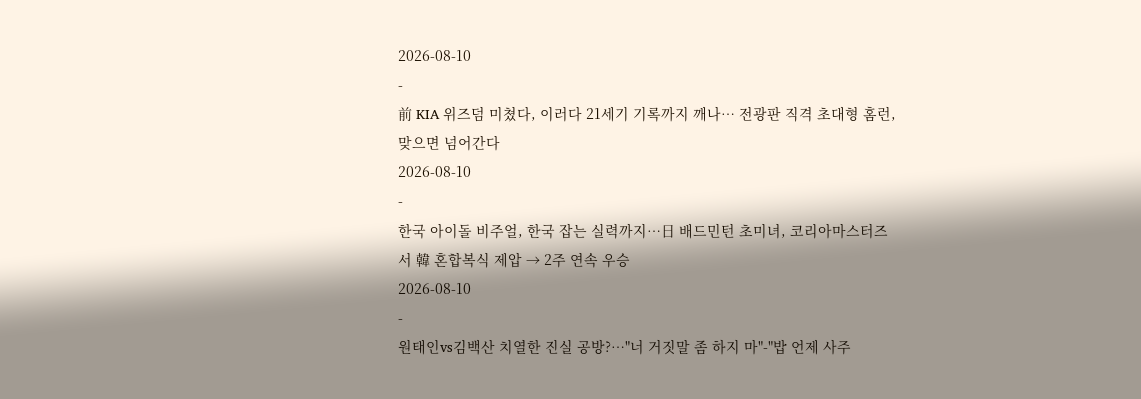2026-08-10
-
前 KIA 위즈덤 미쳤다, 이러다 21세기 기록까지 깨나… 전광판 직격 초대형 홈런, 맞으면 넘어간다
2026-08-10
-
한국 아이돌 비주얼, 한국 잡는 실력까지…日 배드민턴 초미녀, 코리아마스터즈서 韓 혼합복식 제압 → 2주 연속 우승
2026-08-10
-
원태인vs김백산 치열한 진실 공방?…"너 거짓말 좀 하지 마"-"밥 언제 사주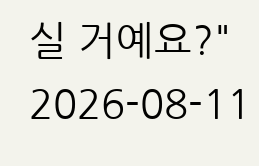실 거예요?"
2026-08-11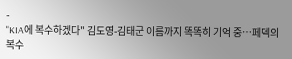-
"KIA에 복수하겠다" 김도영-김태군 이름까지 똑똑히 기억 중…페덱의 복수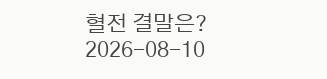혈전 결말은?
2026-08-10